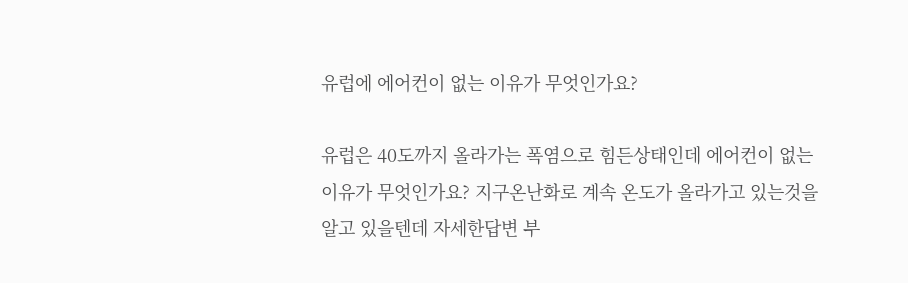유럽에 에어컨이 없는 이유가 무엇인가요?

유럽은 40도까지 올라가는 폭염으로 힘든상태인데 에어컨이 없는 이유가 무엇인가요? 지구온난화로 계속 온도가 올라가고 있는것을 알고 있을텐데 자세한답변 부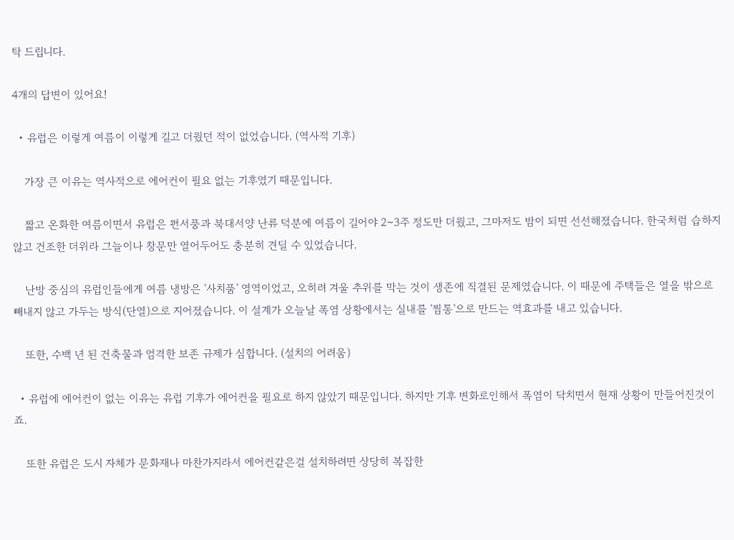탁 드립니다.

4개의 답변이 있어요!

  • 유럽은 이렇게 여름이 이렇게 길고 더웠던 적이 없었습니다. (역사적 기후)

    가장 큰 이유는 역사적으로 에어컨이 필요 없는 기후였기 때문입니다.

    짧고 온화한 여름이면서 유럽은 편서풍과 북대서양 난류 덕분에 여름이 길어야 2~3주 정도만 더웠고, 그마저도 밤이 되면 선선해졌습니다. 한국처럼 습하지 않고 건조한 더위라 그늘이나 창문만 열어두어도 충분히 견딜 수 있었습니다.

    난방 중심의 유럽인들에게 여름 냉방은 '사치품' 영역이었고, 오히려 겨울 추위를 막는 것이 생존에 직결된 문제였습니다. 이 때문에 주택들은 열을 밖으로 빼내지 않고 가두는 방식(단열)으로 지어졌습니다. 이 설계가 오늘날 폭염 상황에서는 실내를 '찜통'으로 만드는 역효과를 내고 있습니다.

    또한, 수백 년 된 건축물과 엄격한 보존 규제가 심합니다. (설치의 어려움)

  • 유럽에 에어컨이 없는 이유는 유럽 기후가 에어컨을 필요로 하지 않았기 때문입니다. 하지만 기후 변화로인해서 폭염이 닥치면서 현재 상황이 만들어진것이죠.

    또한 유럽은 도시 자체가 문화재나 마찬가지라서 에어컨같은걸 설치하려면 상당히 복잡한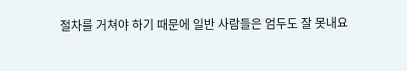절차를 거쳐야 하기 때문에 일반 사람들은 엄두도 잘 못내요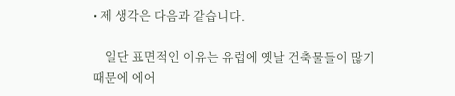• 제 생각은 다음과 같습니다.

    일단 표면적인 이유는 유럽에 옛날 건축물들이 많기 때문에 에어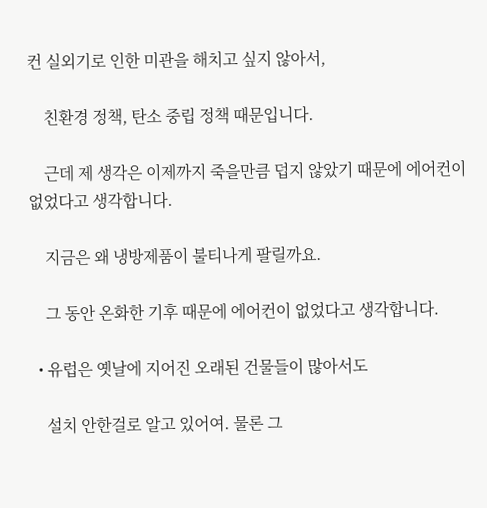컨 실외기로 인한 미관을 해치고 싶지 않아서,

    친환경 정책, 탄소 중립 정책 때문입니다.

    근데 제 생각은 이제까지 죽을만큼 덥지 않았기 때문에 에어컨이 없었다고 생각합니다.

    지금은 왜 냉방제품이 불티나게 팔릴까요.

    그 동안 온화한 기후 때문에 에어컨이 없었다고 생각합니다.

  • 유럽은 옛날에 지어진 오래된 건물들이 많아서도

    설치 안한걸로 알고 있어여. 물론 그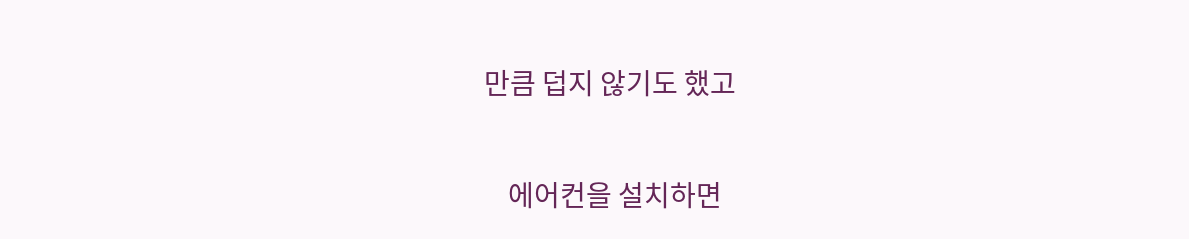만큼 덥지 않기도 했고

    에어컨을 설치하면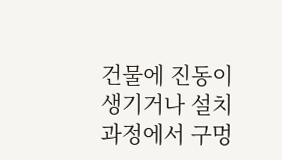건물에 진동이 생기거나 설치과정에서 구멍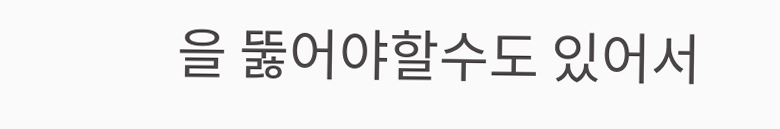을 뚫어야할수도 있어서